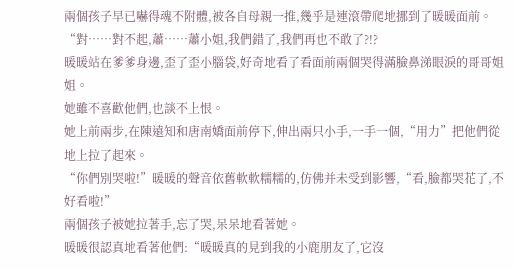兩個孩子早已嚇得魂不附體,被各自母親一推,幾乎是連滾帶爬地挪到了暖暖面前。
“對……對不起,蕭……蕭小姐,我們錯了,我們再也不敢了?!?
暖暖站在爹爹身邊,歪了歪小腦袋,好奇地看了看面前兩個哭得滿臉鼻涕眼淚的哥哥姐姐。
她雖不喜歡他們,也談不上恨。
她上前兩步,在陳遠知和唐南嬌面前停下,伸出兩只小手,一手一個,“用力”把他們從地上拉了起來。
“你們別哭啦!”暖暖的聲音依舊軟軟糯糯的,仿佛并未受到影響,“看,臉都哭花了,不好看啦!”
兩個孩子被她拉著手,忘了哭,呆呆地看著她。
暖暖很認真地看著他們:“暖暖真的見到我的小鹿朋友了,它沒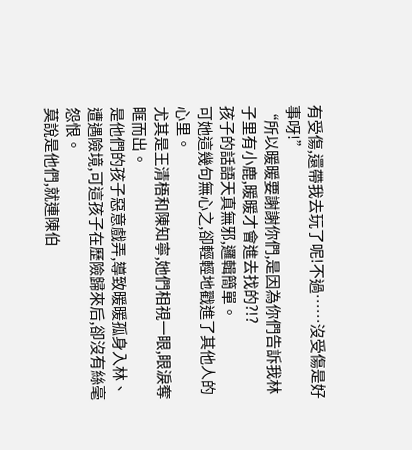有受傷,還帶我去玩了呢!不過……沒受傷是好事呀!”
“所以暖暖要謝謝你們,是因為你們告訴我林子里有小鹿,暖暖才會進去找的?!?
孩子的話語天真無邪,邏輯簡單。
可她這幾句無心之,卻輕輕地戳進了其他人的心里。
尤其是王清梧和陳知寧,她們相視一眼,眼淚奪眶而出。
是他們的孩子惡意戲弄,導致暖暖孤身入林、遭遇險境,可這孩子在歷險歸來后,卻沒有絲毫怨恨。
莫說是他們,就連陳伯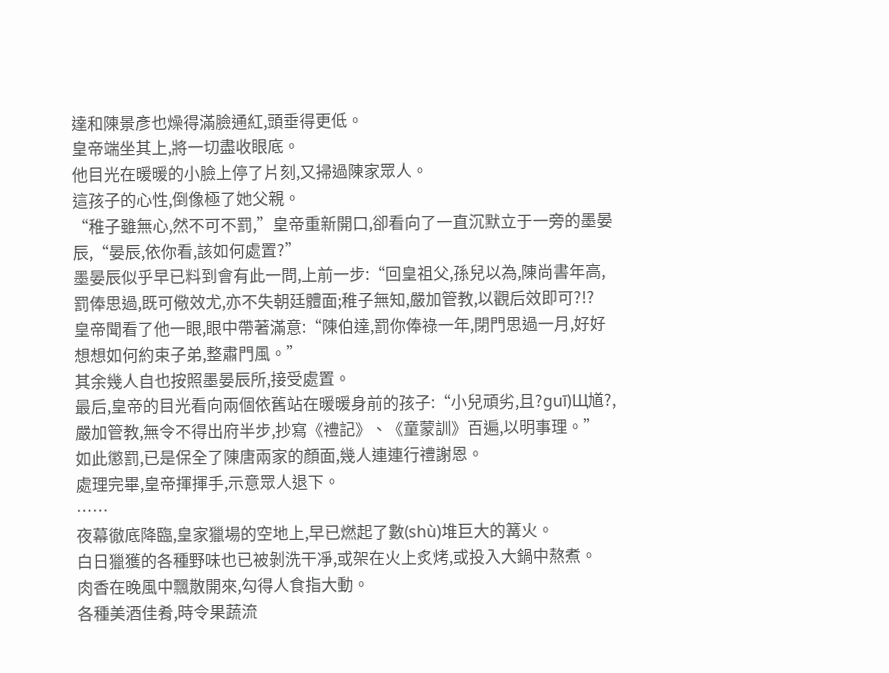達和陳景彥也燥得滿臉通紅,頭垂得更低。
皇帝端坐其上,將一切盡收眼底。
他目光在暖暖的小臉上停了片刻,又掃過陳家眾人。
這孩子的心性,倒像極了她父親。
“稚子雖無心,然不可不罰,”皇帝重新開口,卻看向了一直沉默立于一旁的墨晏辰,“晏辰,依你看,該如何處置?”
墨晏辰似乎早已料到會有此一問,上前一步:“回皇祖父,孫兒以為,陳尚書年高,罰俸思過,既可儆效尤,亦不失朝廷體面;稚子無知,嚴加管教,以觀后效即可?!?
皇帝聞看了他一眼,眼中帶著滿意:“陳伯達,罰你俸祿一年,閉門思過一月,好好想想如何約束子弟,整肅門風。”
其余幾人自也按照墨晏辰所,接受處置。
最后,皇帝的目光看向兩個依舊站在暖暖身前的孩子:“小兒頑劣,且?guī)Щ馗?,嚴加管教,無令不得出府半步,抄寫《禮記》、《童蒙訓》百遍,以明事理。”
如此懲罰,已是保全了陳唐兩家的顏面,幾人連連行禮謝恩。
處理完畢,皇帝揮揮手,示意眾人退下。
……
夜幕徹底降臨,皇家獵場的空地上,早已燃起了數(shù)堆巨大的篝火。
白日獵獲的各種野味也已被剝洗干凈,或架在火上炙烤,或投入大鍋中熬煮。
肉香在晚風中飄散開來,勾得人食指大動。
各種美酒佳肴,時令果蔬流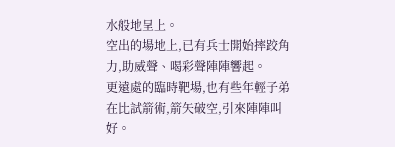水般地呈上。
空出的場地上,已有兵士開始摔跤角力,助威聲、喝彩聲陣陣響起。
更遠處的臨時靶場,也有些年輕子弟在比試箭術,箭矢破空,引來陣陣叫好。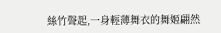絲竹聲起,一身輕薄舞衣的舞姬翩然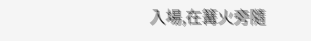入場,在篝火旁隨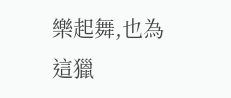樂起舞,也為這獵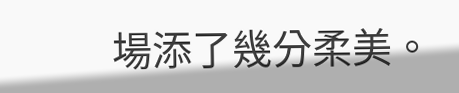場添了幾分柔美。